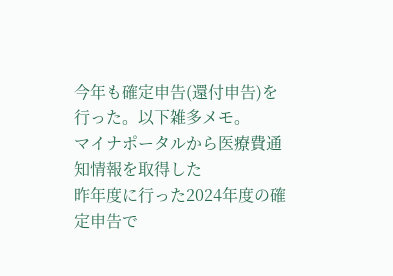今年も確定申告(還付申告)を行った。以下雑多メモ。
マイナポータルから医療費通知情報を取得した
昨年度に行った2024年度の確定申告で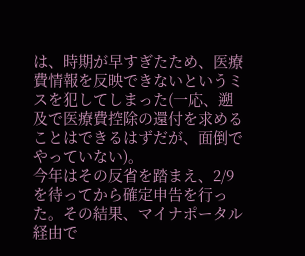は、時期が早すぎたため、医療費情報を反映できないというミスを犯してしまった(一応、遡及で医療費控除の還付を求めることはできるはずだが、面倒でやっていない)。
今年はその反省を踏まえ、2/9を待ってから確定申告を行った。その結果、マイナポータル経由で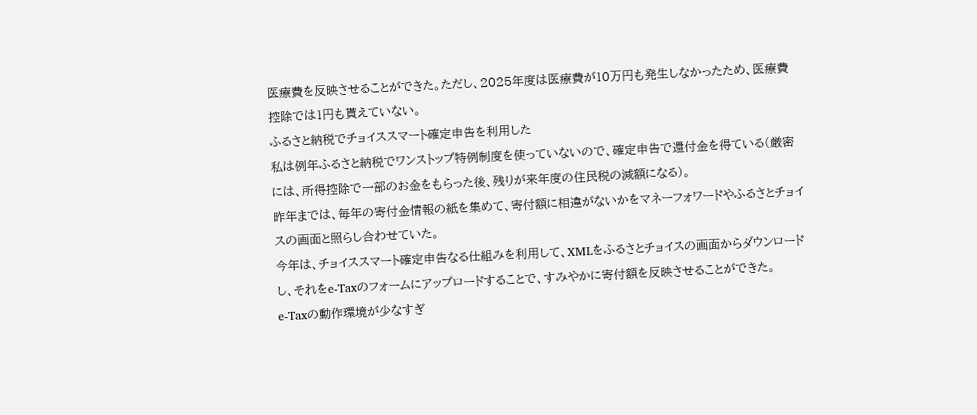医療費を反映させることができた。ただし、2025年度は医療費が10万円も発生しなかったため、医療費控除では1円も貰えていない。
ふるさと納税でチョイススマート確定申告を利用した
私は例年ふるさと納税でワンストップ特例制度を使っていないので、確定申告で還付金を得ている(厳密には、所得控除で一部のお金をもらった後、残りが来年度の住民税の減額になる)。
昨年までは、毎年の寄付金情報の紙を集めて、寄付額に相違がないかをマネーフォワードやふるさとチョイスの画面と照らし合わせていた。
今年は、チョイススマート確定申告なる仕組みを利用して、XMLをふるさとチョイスの画面からダウンロードし、それをe-Taxのフォームにアップロードすることで、すみやかに寄付額を反映させることができた。
e-Taxの動作環境が少なすぎ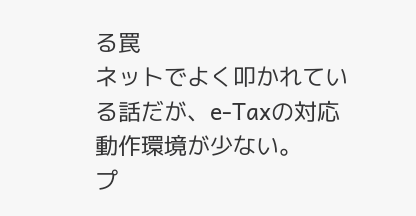る罠
ネットでよく叩かれている話だが、e-Taxの対応動作環境が少ない。
プ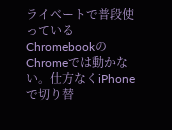ライベートで普段使っているChromebookのChromeでは動かない。仕方なくiPhoneで切り替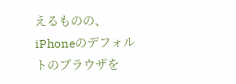えるものの、iPhoneのデフォルトのブラウザを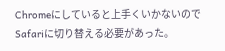Chromeにしていると上手くいかないのでSafariに切り替える必要があった。